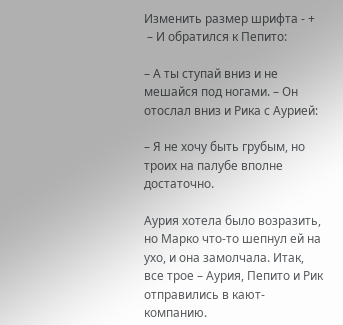Изменить размер шрифта - +
 – И обратился к Пепито:

– А ты ступай вниз и не мешайся под ногами. – Он отослал вниз и Рика с Аурией:

– Я не хочу быть грубым, но троих на палубе вполне достаточно.

Аурия хотела было возразить, но Марко что-то шепнул ей на ухо, и она замолчала. Итак, все трое – Аурия, Пепито и Рик отправились в кают-компанию.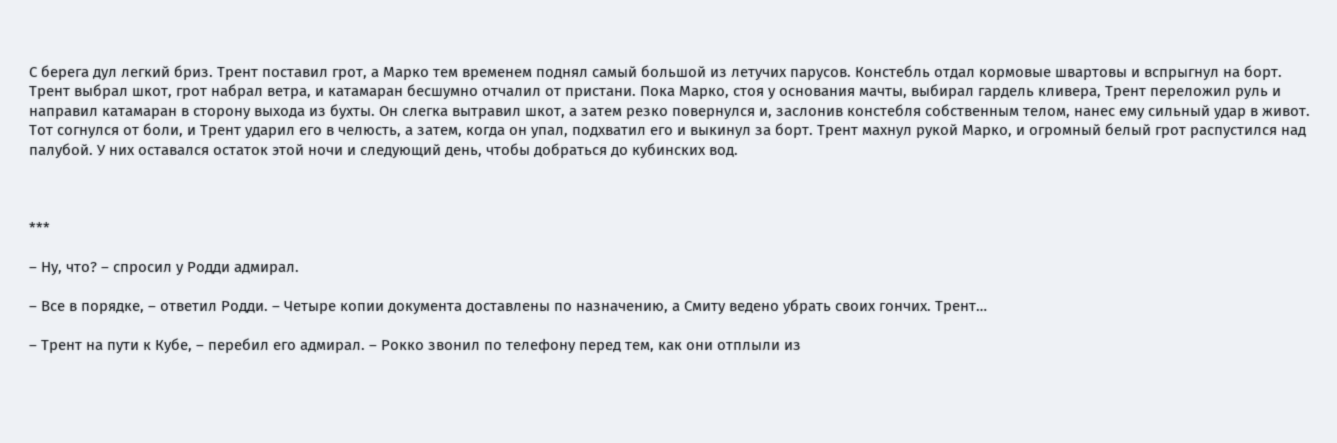С берега дул легкий бриз. Трент поставил грот, а Марко тем временем поднял самый большой из летучих парусов. Констебль отдал кормовые швартовы и вспрыгнул на борт. Трент выбрал шкот, грот набрал ветра, и катамаран бесшумно отчалил от пристани. Пока Марко, стоя у основания мачты, выбирал гардель кливера, Трент переложил руль и направил катамаран в сторону выхода из бухты. Он слегка вытравил шкот, а затем резко повернулся и, заслонив констебля собственным телом, нанес ему сильный удар в живот. Тот согнулся от боли, и Трент ударил его в челюсть, а затем, когда он упал, подхватил его и выкинул за борт. Трент махнул рукой Марко, и огромный белый грот распустился над палубой. У них оставался остаток этой ночи и следующий день, чтобы добраться до кубинских вод.



***

– Ну, что? – спросил у Родди адмирал.

– Все в порядке, – ответил Родди. – Четыре копии документа доставлены по назначению, а Смиту ведено убрать своих гончих. Трент…

– Трент на пути к Кубе, – перебил его адмирал. – Рокко звонил по телефону перед тем, как они отплыли из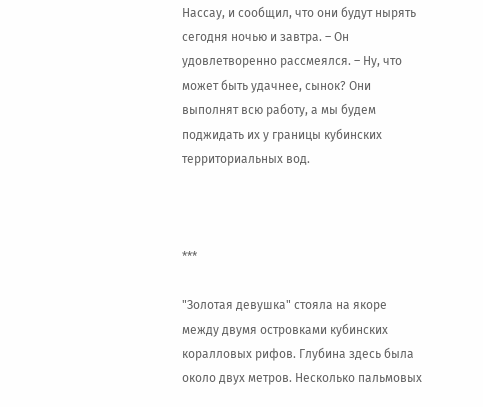Нассау, и сообщил, что они будут нырять сегодня ночью и завтра. – Он удовлетворенно рассмеялся. – Ну, что может быть удачнее, сынок? Они выполнят всю работу, а мы будем поджидать их у границы кубинских территориальных вод.



***

"Золотая девушка" стояла на якоре между двумя островками кубинских коралловых рифов. Глубина здесь была около двух метров. Несколько пальмовых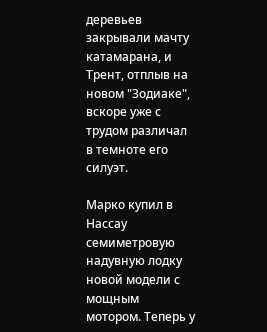деревьев закрывали мачту катамарана, и Трент, отплыв на новом "Зодиаке", вскоре уже с трудом различал в темноте его силуэт.

Марко купил в Нассау семиметровую надувную лодку новой модели с мощным мотором. Теперь у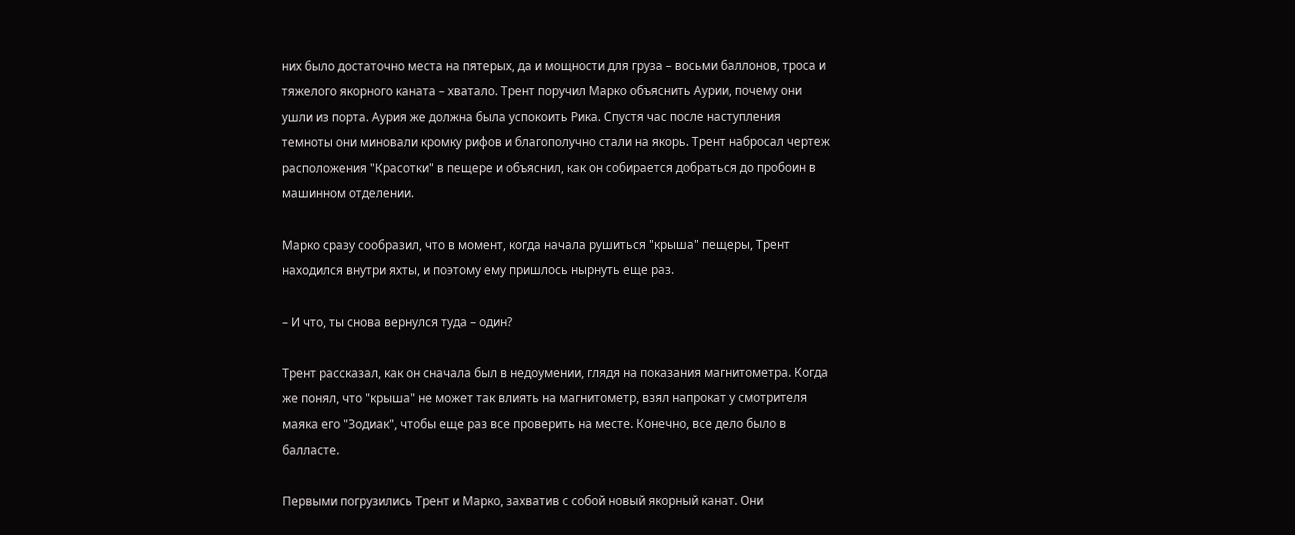них было достаточно места на пятерых, да и мощности для груза – восьми баллонов, троса и тяжелого якорного каната – хватало. Трент поручил Марко объяснить Аурии, почему они ушли из порта. Аурия же должна была успокоить Рика. Спустя час после наступления темноты они миновали кромку рифов и благополучно стали на якорь. Трент набросал чертеж расположения "Красотки" в пещере и объяснил, как он собирается добраться до пробоин в машинном отделении.

Марко сразу сообразил, что в момент, когда начала рушиться "крыша" пещеры, Трент находился внутри яхты, и поэтому ему пришлось нырнуть еще раз.

– И что, ты снова вернулся туда – один?

Трент рассказал, как он сначала был в недоумении, глядя на показания магнитометра. Когда же понял, что "крыша" не может так влиять на магнитометр, взял напрокат у смотрителя маяка его "Зодиак", чтобы еще раз все проверить на месте. Конечно, все дело было в балласте.

Первыми погрузились Трент и Марко, захватив с собой новый якорный канат. Они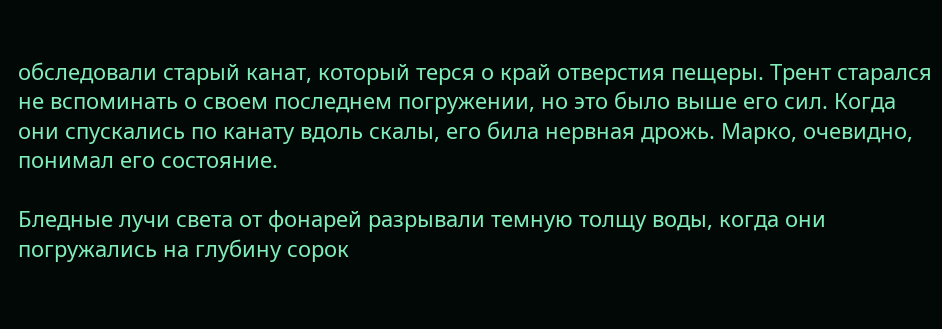обследовали старый канат, который терся о край отверстия пещеры. Трент старался не вспоминать о своем последнем погружении, но это было выше его сил. Когда они спускались по канату вдоль скалы, его била нервная дрожь. Марко, очевидно, понимал его состояние.

Бледные лучи света от фонарей разрывали темную толщу воды, когда они погружались на глубину сорок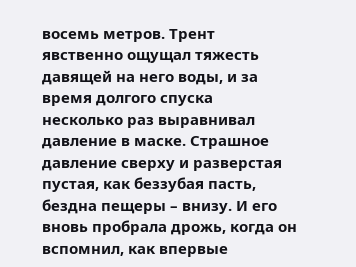восемь метров. Трент явственно ощущал тяжесть давящей на него воды, и за время долгого спуска несколько раз выравнивал давление в маске. Страшное давление сверху и разверстая пустая, как беззубая пасть, бездна пещеры – внизу. И его вновь пробрала дрожь, когда он вспомнил, как впервые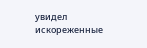увидел искореженные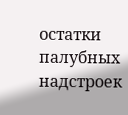остатки палубных надстроек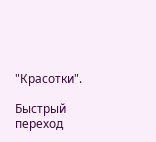"Красотки".

Быстрый переход